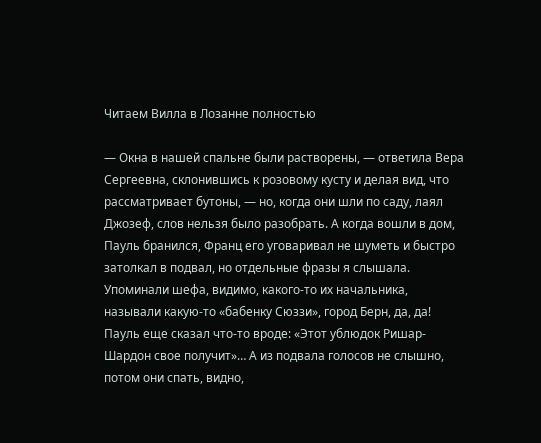Читаем Вилла в Лозанне полностью

— Окна в нашей спальне были растворены, — ответила Вера Сергеевна, склонившись к розовому кусту и делая вид, что рассматривает бутоны, — но, когда они шли по саду, лаял Джозеф, слов нельзя было разобрать. А когда вошли в дом, Пауль бранился, Франц его уговаривал не шуметь и быстро затолкал в подвал, но отдельные фразы я слышала. Упоминали шефа, видимо, какого-то их начальника, называли какую-то «бабенку Сюззи», город Берн, да, да! Пауль еще сказал что-то вроде: «Этот ублюдок Ришар-Шардон свое получит»… А из подвала голосов не слышно, потом они спать, видно,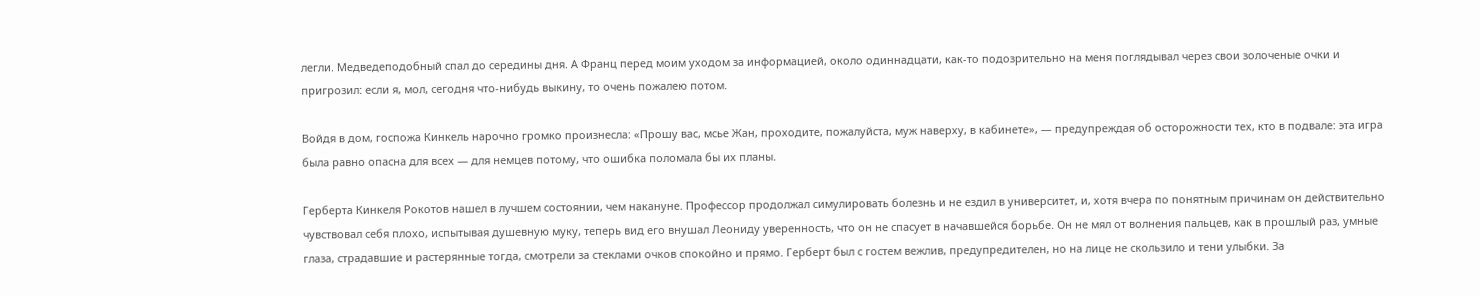легли. Медведеподобный спал до середины дня. А Франц перед моим уходом за информацией, около одиннадцати, как-то подозрительно на меня поглядывал через свои золоченые очки и пригрозил: если я, мол, сегодня что-нибудь выкину, то очень пожалею потом.

Войдя в дом, госпожа Кинкель нарочно громко произнесла: «Прошу вас, мсье Жан, проходите, пожалуйста, муж наверху, в кабинете», — предупреждая об осторожности тех, кто в подвале: эта игра была равно опасна для всех — для немцев потому, что ошибка поломала бы их планы.

Герберта Кинкеля Рокотов нашел в лучшем состоянии, чем накануне. Профессор продолжал симулировать болезнь и не ездил в университет, и, хотя вчера по понятным причинам он действительно чувствовал себя плохо, испытывая душевную муку, теперь вид его внушал Леониду уверенность, что он не спасует в начавшейся борьбе. Он не мял от волнения пальцев, как в прошлый раз, умные глаза, страдавшие и растерянные тогда, смотрели за стеклами очков спокойно и прямо. Герберт был с гостем вежлив, предупредителен, но на лице не скользило и тени улыбки. За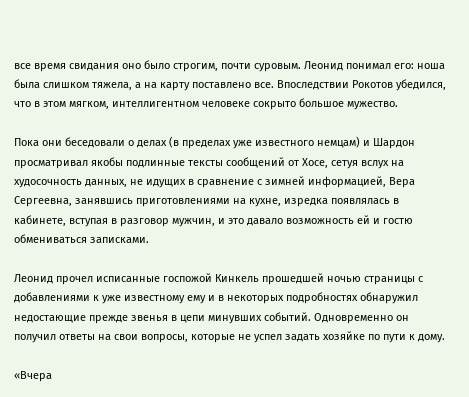все время свидания оно было строгим, почти суровым. Леонид понимал его: ноша была слишком тяжела, а на карту поставлено все. Впоследствии Рокотов убедился, что в этом мягком, интеллигентном человеке сокрыто большое мужество.

Пока они беседовали о делах (в пределах уже известного немцам) и Шардон просматривал якобы подлинные тексты сообщений от Хосе, сетуя вслух на худосочность данных, не идущих в сравнение с зимней информацией, Вера Сергеевна, занявшись приготовлениями на кухне, изредка появлялась в кабинете, вступая в разговор мужчин, и это давало возможность ей и гостю обмениваться записками.

Леонид прочел исписанные госпожой Кинкель прошедшей ночью страницы с добавлениями к уже известному ему и в некоторых подробностях обнаружил недостающие прежде звенья в цепи минувших событий. Одновременно он получил ответы на свои вопросы, которые не успел задать хозяйке по пути к дому.

«Вчера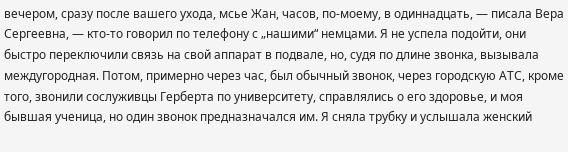вечером, сразу после вашего ухода, мсье Жан, часов, по-моему, в одиннадцать, — писала Вера Сергеевна, — кто-то говорил по телефону с „нашими“ немцами. Я не успела подойти, они быстро переключили связь на свой аппарат в подвале, но, судя по длине звонка, вызывала междугородная. Потом, примерно через час, был обычный звонок, через городскую АТС, кроме того, звонили сослуживцы Герберта по университету, справлялись о его здоровье, и моя бывшая ученица, но один звонок предназначался им. Я сняла трубку и услышала женский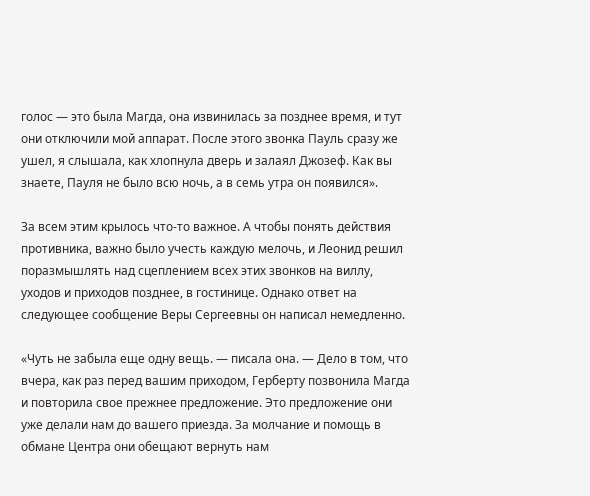голос — это была Магда, она извинилась за позднее время, и тут они отключили мой аппарат. После этого звонка Пауль сразу же ушел, я слышала, как хлопнула дверь и залаял Джозеф. Как вы знаете, Пауля не было всю ночь, а в семь утра он появился».

За всем этим крылось что-то важное. А чтобы понять действия противника, важно было учесть каждую мелочь, и Леонид решил поразмышлять над сцеплением всех этих звонков на виллу, уходов и приходов позднее, в гостинице. Однако ответ на следующее сообщение Веры Сергеевны он написал немедленно.

«Чуть не забыла еще одну вещь. — писала она. — Дело в том, что вчера, как раз перед вашим приходом, Герберту позвонила Магда и повторила свое прежнее предложение. Это предложение они уже делали нам до вашего приезда. За молчание и помощь в обмане Центра они обещают вернуть нам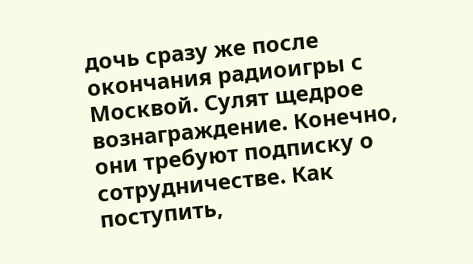дочь сразу же после окончания радиоигры с Москвой. Сулят щедрое вознаграждение. Конечно, они требуют подписку о сотрудничестве. Как поступить,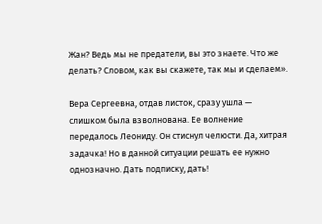Жан? Ведь мы не предатели, вы это знаете. Что же делать? Словом, как вы скажете, так мы и сделаем».

Вера Сергеевна, отдав листок, сразу ушла — слишком была взволнована. Ее волнение передалось Леониду. Он стиснул челюсти. Да, хитрая задачка! Но в данной ситуации решать ее нужно однозначно. Дать подписку, дать!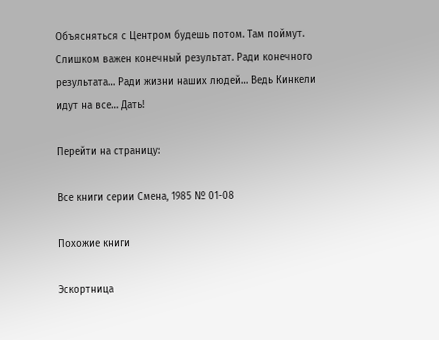Объясняться с Центром будешь потом. Там поймут. Слишком важен конечный результат. Ради конечного результата… Ради жизни наших людей… Ведь Кинкели идут на все… Дать!

Перейти на страницу:

Все книги серии Смена, 1985 № 01-08

Похожие книги

Эскортница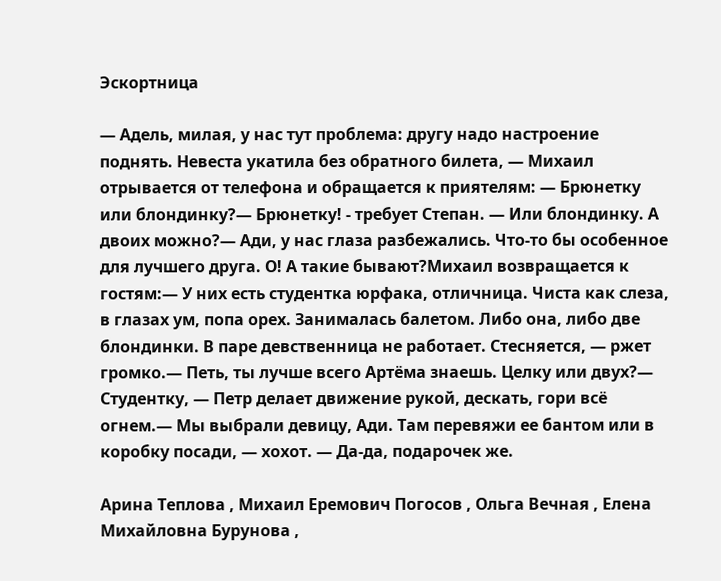Эскортница

— Адель, милая, у нас тут проблема: другу надо настроение поднять. Невеста укатила без обратного билета, — Михаил отрывается от телефона и обращается к приятелям: — Брюнетку или блондинку?— Брюнетку! - требует Степан. — Или блондинку. А двоих можно?— Ади, у нас глаза разбежались. Что-то бы особенное для лучшего друга. О! А такие бывают?Михаил возвращается к гостям:— У них есть студентка юрфака, отличница. Чиста как слеза, в глазах ум, попа орех. Занималась балетом. Либо она, либо две блондинки. В паре девственница не работает. Стесняется, — ржет громко.— Петь, ты лучше всего Артёма знаешь. Целку или двух?— Студентку, — Петр делает движение рукой, дескать, гори всё огнем.— Мы выбрали девицу, Ади. Там перевяжи ее бантом или в коробку посади, — хохот. — Да-да, подарочек же.

Арина Теплова , Михаил Еремович Погосов , Ольга Вечная , Елена Михайловна Бурунова ,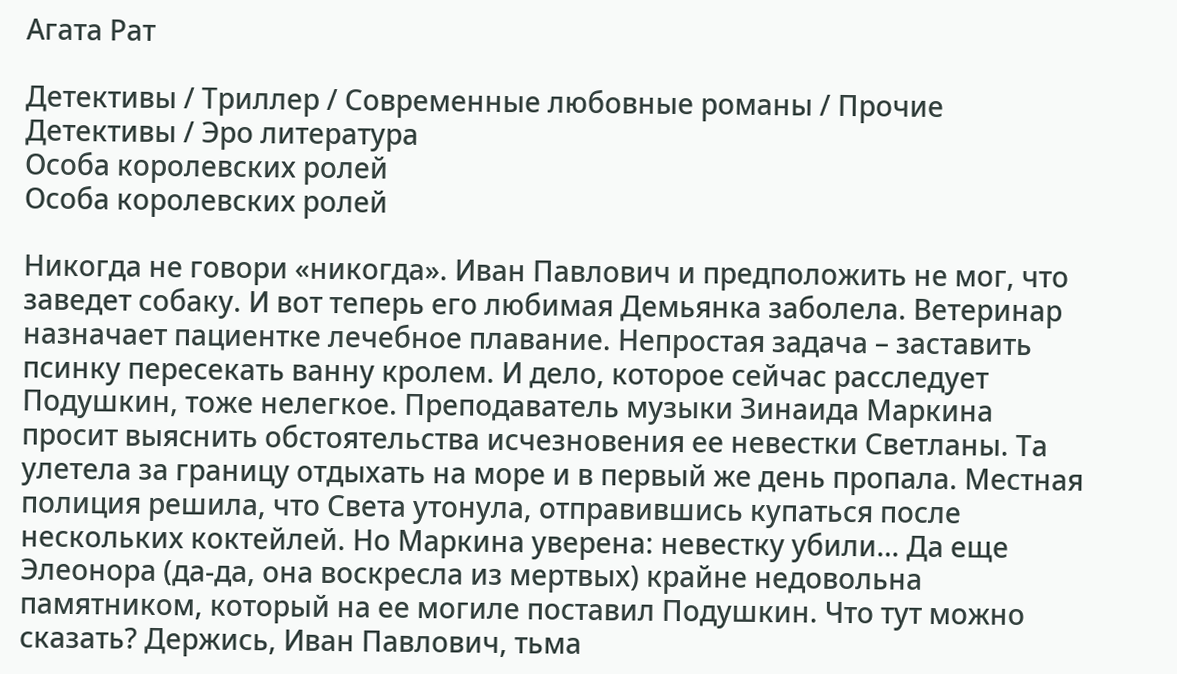Агата Рат

Детективы / Триллер / Современные любовные романы / Прочие Детективы / Эро литература
Особа королевских ролей
Особа королевских ролей

Никогда не говори «никогда». Иван Павлович и предположить не мог, что заведет собаку. И вот теперь его любимая Демьянка заболела. Ветеринар назначает пациентке лечебное плавание. Непростая задача – заставить псинку пересекать ванну кролем. И дело, которое сейчас расследует Подушкин, тоже нелегкое. Преподаватель музыки Зинаида Маркина просит выяснить обстоятельства исчезновения ее невестки Светланы. Та улетела за границу отдыхать на море и в первый же день пропала. Местная полиция решила, что Света утонула, отправившись купаться после нескольких коктейлей. Но Маркина уверена: невестку убили… Да еще Элеонора (да-да, она воскресла из мертвых) крайне недовольна памятником, который на ее могиле поставил Подушкин. Что тут можно сказать? Держись, Иван Павлович, тьма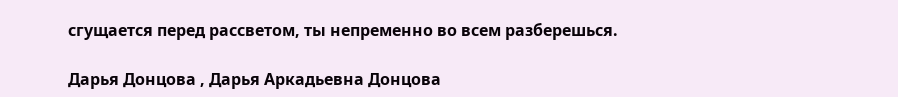сгущается перед рассветом, ты непременно во всем разберешься.

Дарья Донцова , Дарья Аркадьевна Донцова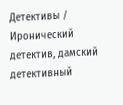Детективы / Иронический детектив, дамский детективный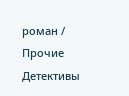роман / Прочие Детективы